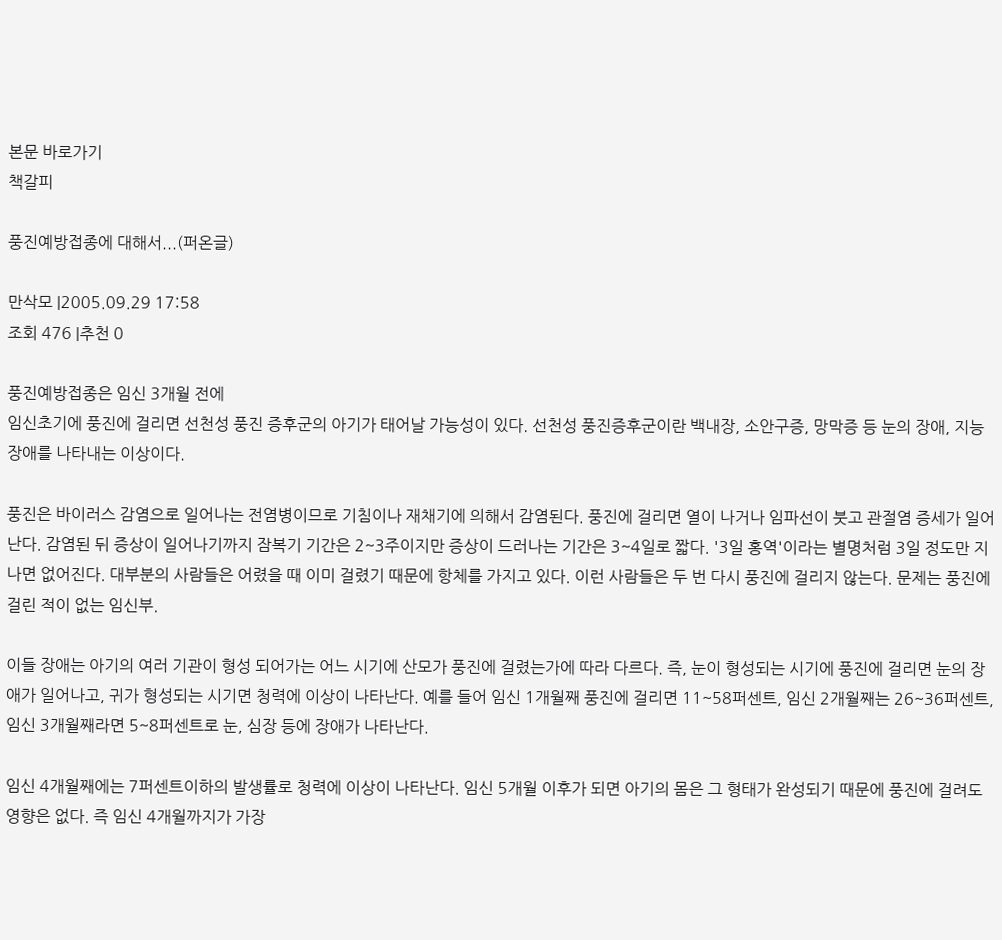본문 바로가기
책갈피

풍진예방접종에 대해서...(퍼온글)

만삭모 |2005.09.29 17:58
조회 476 |추천 0

풍진예방접종은 임신 3개월 전에
임신초기에 풍진에 걸리면 선천성 풍진 증후군의 아기가 태어날 가능성이 있다. 선천성 풍진증후군이란 백내장, 소안구증, 망막증 등 눈의 장애, 지능 장애를 나타내는 이상이다.

풍진은 바이러스 감염으로 일어나는 전염병이므로 기침이나 재채기에 의해서 감염된다. 풍진에 걸리면 열이 나거나 임파선이 붓고 관절염 증세가 일어난다. 감염된 뒤 증상이 일어나기까지 잠복기 기간은 2~3주이지만 증상이 드러나는 기간은 3~4일로 짧다. '3일 홍역'이라는 별명처럼 3일 정도만 지나면 없어진다. 대부분의 사람들은 어렸을 때 이미 걸렸기 때문에 항체를 가지고 있다. 이런 사람들은 두 번 다시 풍진에 걸리지 않는다. 문제는 풍진에 걸린 적이 없는 임신부.

이들 장애는 아기의 여러 기관이 형성 되어가는 어느 시기에 산모가 풍진에 걸렸는가에 따라 다르다. 즉, 눈이 형성되는 시기에 풍진에 걸리면 눈의 장애가 일어나고, 귀가 형성되는 시기면 청력에 이상이 나타난다. 예를 들어 임신 1개월째 풍진에 걸리면 11~58퍼센트, 임신 2개월째는 26~36퍼센트, 임신 3개월째라면 5~8퍼센트로 눈, 심장 등에 장애가 나타난다.

임신 4개월째에는 7퍼센트이하의 발생률로 청력에 이상이 나타난다. 임신 5개월 이후가 되면 아기의 몸은 그 형태가 완성되기 때문에 풍진에 걸려도 영향은 없다. 즉 임신 4개월까지가 가장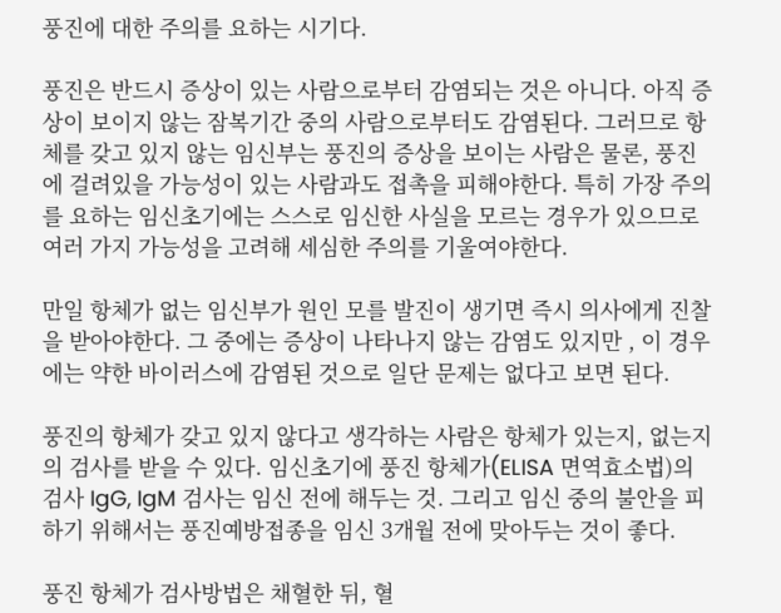풍진에 대한 주의를 요하는 시기다.

풍진은 반드시 증상이 있는 사람으로부터 감염되는 것은 아니다. 아직 증상이 보이지 않는 잠복기간 중의 사람으로부터도 감염된다. 그러므로 항체를 갖고 있지 않는 임신부는 풍진의 증상을 보이는 사람은 물론, 풍진에 걸려있을 가능성이 있는 사람과도 접촉을 피해야한다. 특히 가장 주의를 요하는 임신초기에는 스스로 임신한 사실을 모르는 경우가 있으므로 여러 가지 가능성을 고려해 세심한 주의를 기울여야한다.

만일 항체가 없는 임신부가 원인 모를 발진이 생기면 즉시 의사에게 진찰을 받아야한다. 그 중에는 증상이 나타나지 않는 감염도 있지만 , 이 경우에는 약한 바이러스에 감염된 것으로 일단 문제는 없다고 보면 된다.

풍진의 항체가 갖고 있지 않다고 생각하는 사람은 항체가 있는지, 없는지의 검사를 받을 수 있다. 임신초기에 풍진 항체가(ELISA 면역효소법)의 검사 IgG, IgM 검사는 임신 전에 해두는 것. 그리고 임신 중의 불안을 피하기 위해서는 풍진예방접종을 임신 3개월 전에 맞아두는 것이 좋다.

풍진 항체가 검사방법은 채혈한 뒤, 혈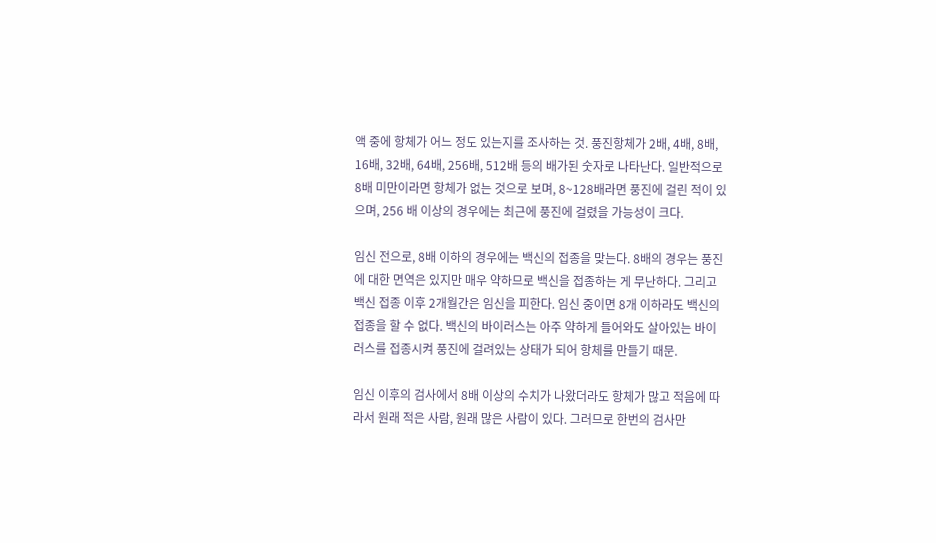액 중에 항체가 어느 정도 있는지를 조사하는 것. 풍진항체가 2배, 4배, 8배, 16배, 32배, 64배, 256배, 512배 등의 배가된 숫자로 나타난다. 일반적으로 8배 미만이라면 항체가 없는 것으로 보며, 8~128배라면 풍진에 걸린 적이 있으며, 256 배 이상의 경우에는 최근에 풍진에 걸렸을 가능성이 크다.

임신 전으로, 8배 이하의 경우에는 백신의 접종을 맞는다. 8배의 경우는 풍진에 대한 면역은 있지만 매우 약하므로 백신을 접종하는 게 무난하다. 그리고 백신 접종 이후 2개월간은 임신을 피한다. 임신 중이면 8개 이하라도 백신의 접종을 할 수 없다. 백신의 바이러스는 아주 약하게 들어와도 살아있는 바이러스를 접종시켜 풍진에 걸려있는 상태가 되어 항체를 만들기 때문.

임신 이후의 검사에서 8배 이상의 수치가 나왔더라도 항체가 많고 적음에 따라서 원래 적은 사람, 원래 많은 사람이 있다. 그러므로 한번의 검사만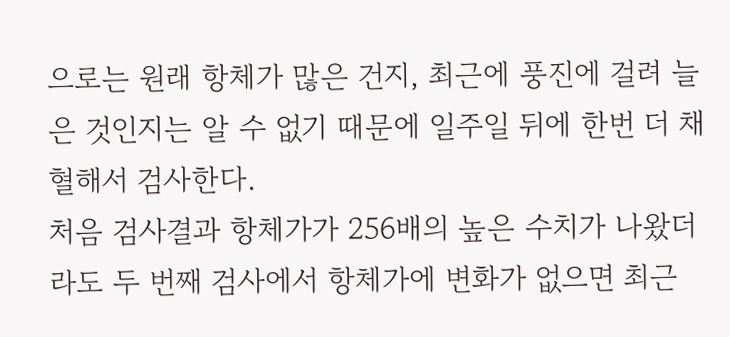으로는 원래 항체가 많은 건지, 최근에 풍진에 걸려 늘은 것인지는 알 수 없기 때문에 일주일 뒤에 한번 더 채혈해서 검사한다.
처음 검사결과 항체가가 256배의 높은 수치가 나왔더라도 두 번째 검사에서 항체가에 변화가 없으면 최근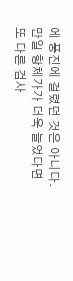에 풍진에 걸렸던 것은 아니다. 만일 항체가가 더욱 늘었다면 또 다른 검사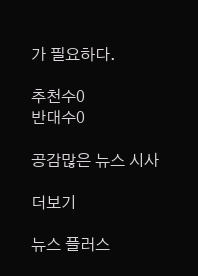가 필요하다.

추천수0
반대수0

공감많은 뉴스 시사

더보기

뉴스 플러스